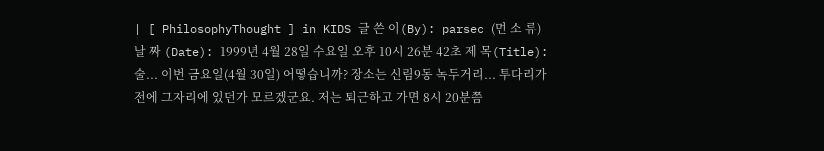| [ PhilosophyThought ] in KIDS 글 쓴 이(By): parsec (먼 소 류) 날 짜 (Date): 1999년 4월 28일 수요일 오후 10시 26분 42초 제 목(Title): 술... 이번 금요일(4월 30일) 어떻습니까? 장소는 신림9동 녹두거리... 투다리가 전에 그자리에 있던가 모르겠군요. 저는 퇴근하고 가면 8시 20분쯤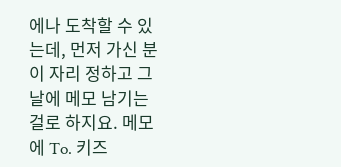에나 도착할 수 있는데, 먼저 가신 분이 자리 정하고 그날에 메모 남기는 걸로 하지요. 메모에 To. 키즈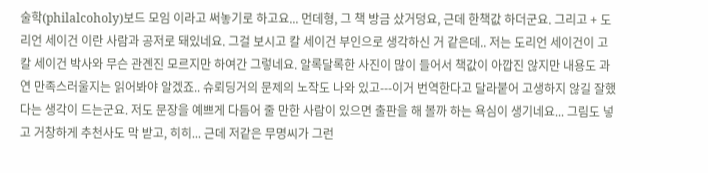술학(philalcoholy)보드 모임 이라고 써놓기로 하고요... 먼데형, 그 책 방금 샀거덩요, 근데 한책값 하더군요. 그리고 + 도리언 세이건 이란 사람과 공저로 돼있네요. 그걸 보시고 칼 세이건 부인으로 생각하신 거 같은데.. 저는 도리언 세이건이 고 칼 세이건 박사와 무슨 관곈진 모르지만 하여간 그렇네요. 알록달록한 사진이 많이 들어서 책값이 아깝진 않지만 내용도 과연 만족스러울지는 읽어봐야 알겠죠.. 슈뢰딩거의 문제의 노작도 나와 있고---이거 번역한다고 달라붙어 고생하지 않길 잘했다는 생각이 드는군요. 저도 문장을 예쁘게 다듬어 줄 만한 사람이 있으면 출판을 해 볼까 하는 욕심이 생기네요... 그림도 넣고 거창하게 추천사도 막 받고, 히히... 근데 저같은 무명씨가 그런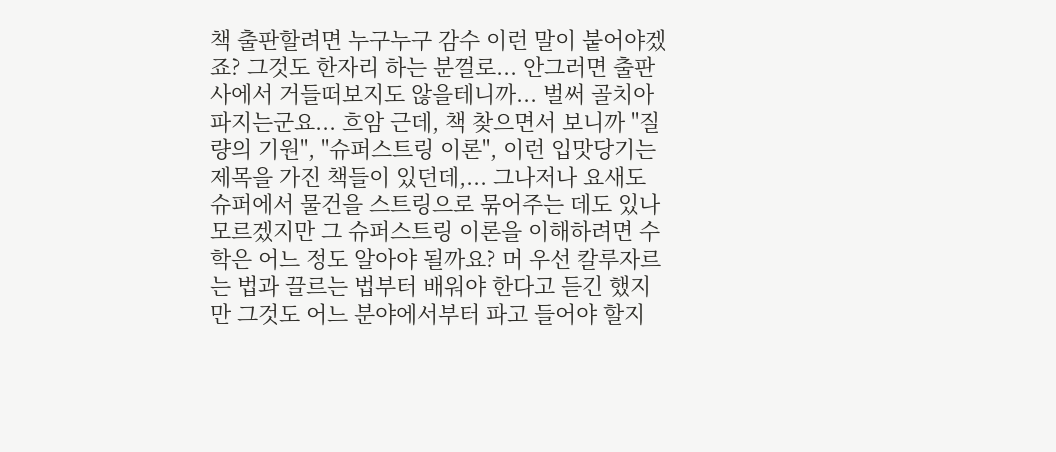책 출판할려면 누구누구 감수 이런 말이 붙어야겠죠? 그것도 한자리 하는 분껄로... 안그러면 출판사에서 거들떠보지도 않을테니까... 벌써 골치아파지는군요... 흐암 근데, 책 찾으면서 보니까 "질량의 기원", "슈퍼스트링 이론", 이런 입맛당기는 제목을 가진 책들이 있던데,... 그나저나 요새도 슈퍼에서 물건을 스트링으로 묶어주는 데도 있나 모르겠지만 그 슈퍼스트링 이론을 이해하려면 수학은 어느 정도 알아야 될까요? 머 우선 칼루자르는 법과 끌르는 법부터 배워야 한다고 듣긴 했지만 그것도 어느 분야에서부터 파고 들어야 할지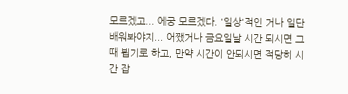모르겠고... 에궁 모르겠다. '일상'적인 거나 일단 배워봐야지... 어쨌거나 금요일날 시간 되시면 그때 뵙기로 하고, 만약 시간이 안되시면 적당히 시간 잡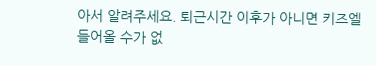아서 알려주세요. 퇴근시간 이후가 아니면 키즈엘 들어올 수가 없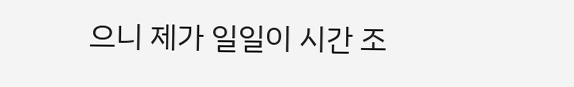으니 제가 일일이 시간 조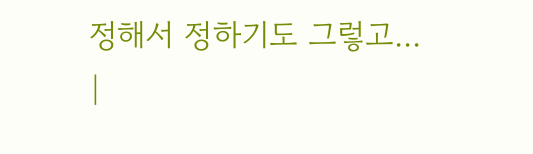정해서 정하기도 그렇고... |